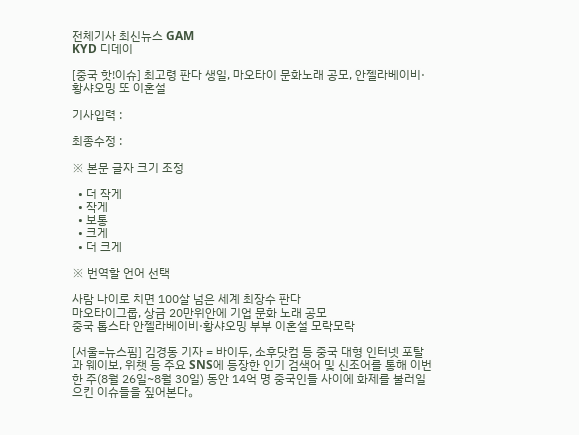전체기사 최신뉴스 GAM
KYD 디데이

[중국 핫!이슈] 최고령 판다 생일, 마오타이 문화노래 공모, 안젤라베이비·황샤오밍 또 이혼설

기사입력 :

최종수정 :

※ 본문 글자 크기 조정

  • 더 작게
  • 작게
  • 보통
  • 크게
  • 더 크게

※ 번역할 언어 선택

사람 나이로 치면 100살 넘은 세계 최장수 판다
마오타이그룹, 상금 20만위안에 기업 문화 노래 공모
중국 톱스타 안젤라베이비·황샤오밍 부부 이혼설 모락모락

[서울=뉴스핌] 김경동 기자 = 바이두, 소후닷컴 등 중국 대형 인터넷 포탈과 웨이보, 위챗 등 주요 SNS에 등장한 인기 검색어 및 신조어를 통해 이번 한 주(8월 26일~8월 30일) 동안 14억 명 중국인들 사이에 화제를 불러일으킨 이슈들을 짚어본다。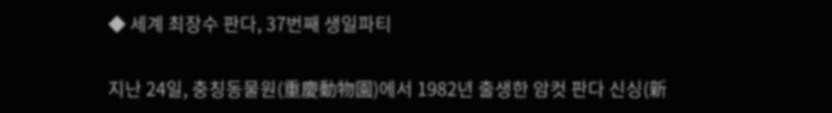◆ 세계 최장수 판다, 37번째 생일파티

지난 24일, 충칭동물원(重慶動物園)에서 1982년 출생한 암컷 판다 신싱(新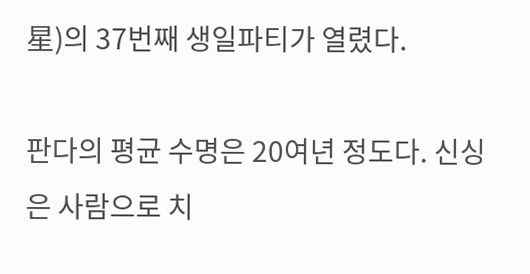星)의 37번째 생일파티가 열렸다.

판다의 평균 수명은 20여년 정도다. 신싱은 사람으로 치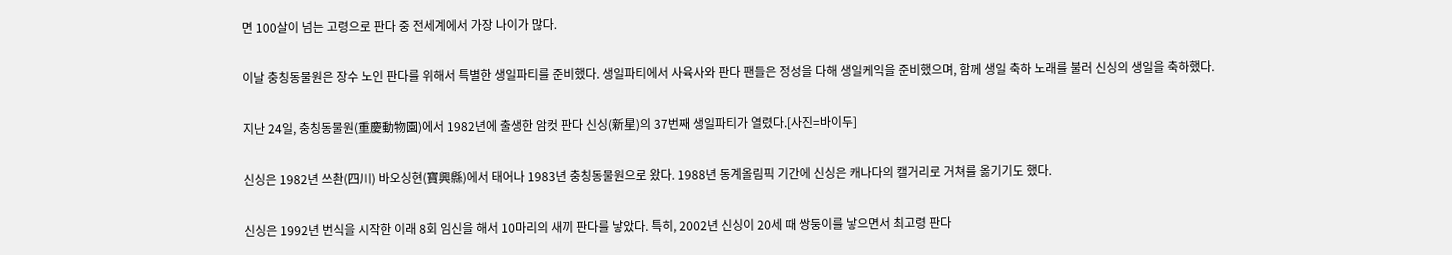면 100살이 넘는 고령으로 판다 중 전세계에서 가장 나이가 많다.

이날 충칭동물원은 장수 노인 판다를 위해서 특별한 생일파티를 준비했다. 생일파티에서 사육사와 판다 팬들은 정성을 다해 생일케익을 준비했으며, 함께 생일 축하 노래를 불러 신싱의 생일을 축하했다.

지난 24일, 충칭동물원(重慶動物園)에서 1982년에 출생한 암컷 판다 신싱(新星)의 37번째 생일파티가 열렸다.[사진=바이두]

신싱은 1982년 쓰촨(四川) 바오싱현(寶興縣)에서 태어나 1983년 충칭동물원으로 왔다. 1988년 동계올림픽 기간에 신싱은 캐나다의 캘거리로 거쳐를 옮기기도 했다.

신싱은 1992년 번식을 시작한 이래 8회 임신을 해서 10마리의 새끼 판다를 낳았다. 특히, 2002년 신싱이 20세 때 쌍둥이를 낳으면서 최고령 판다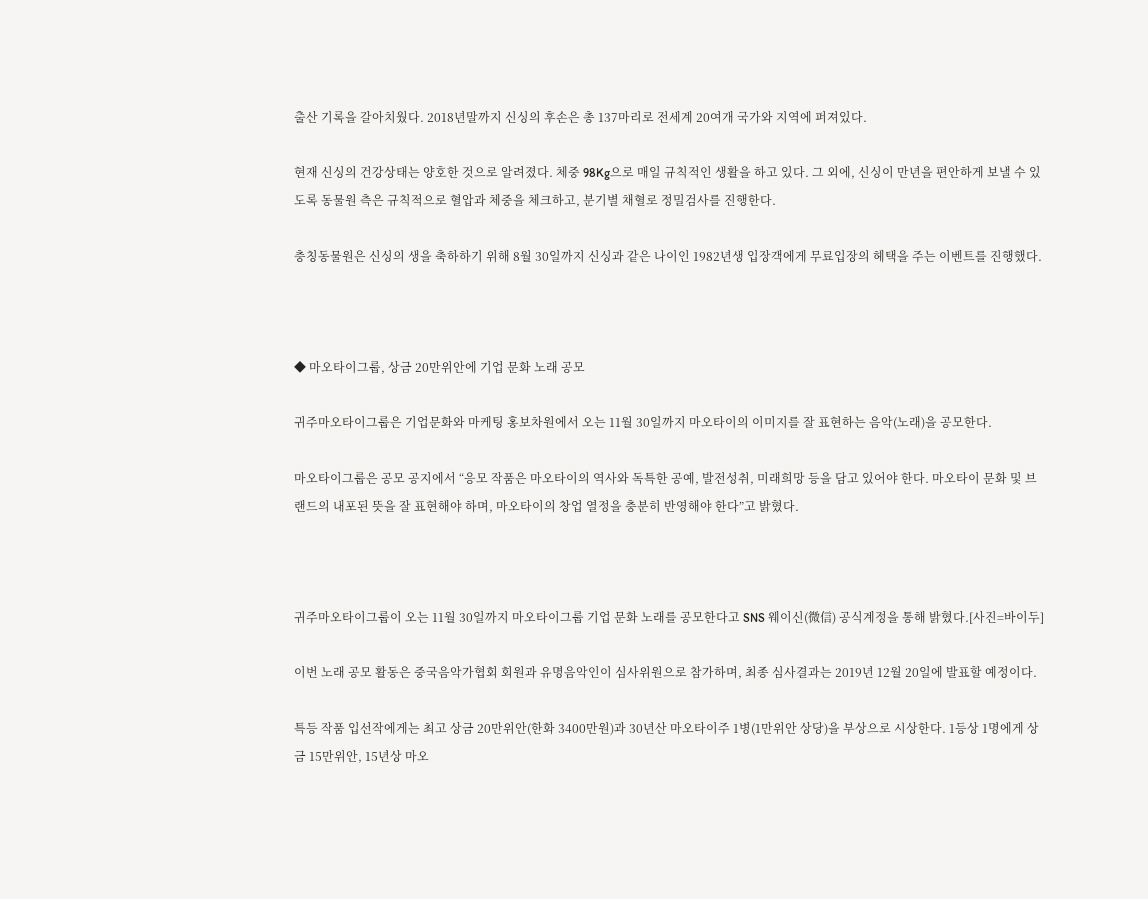출산 기록을 갈아치웠다. 2018년말까지 신싱의 후손은 총 137마리로 전세계 20여개 국가와 지역에 퍼져있다.

현재 신싱의 건강상태는 양호한 것으로 알려졌다. 체중 98Kg으로 매일 규칙적인 생활을 하고 있다. 그 외에, 신싱이 만년을 편안하게 보낼 수 있도록 동물원 측은 규칙적으로 혈압과 체중을 체크하고, 분기별 채혈로 정밀검사를 진행한다.

충칭동물원은 신싱의 생을 축하하기 위해 8월 30일까지 신싱과 같은 나이인 1982년생 입장객에게 무료입장의 헤택을 주는 이벤트를 진행했다.



◆ 마오타이그룹, 상금 20만위안에 기업 문화 노래 공모

귀주마오타이그룹은 기업문화와 마케팅 홍보차원에서 오는 11월 30일까지 마오타이의 이미지를 잘 표현하는 음악(노래)을 공모한다.

마오타이그룹은 공모 공지에서 “응모 작품은 마오타이의 역사와 독특한 공예, 발전성취, 미래희망 등을 담고 있어야 한다. 마오타이 문화 및 브랜드의 내포된 뜻을 잘 표현해야 하며, 마오타이의 창업 열정을 충분히 반영해야 한다”고 밝혔다.



귀주마오타이그룹이 오는 11월 30일까지 마오타이그룹 기업 문화 노래를 공모한다고 SNS 웨이신(微信) 공식계정을 통해 밝혔다.[사진=바이두]

이번 노래 공모 활동은 중국음악가협회 회원과 유명음악인이 심사위원으로 참가하며, 최종 심사결과는 2019년 12월 20일에 발표할 예정이다.

특등 작품 입선작에게는 최고 상금 20만위안(한화 3400만원)과 30년산 마오타이주 1병(1만위안 상당)을 부상으로 시상한다. 1등상 1명에게 상금 15만위안, 15년상 마오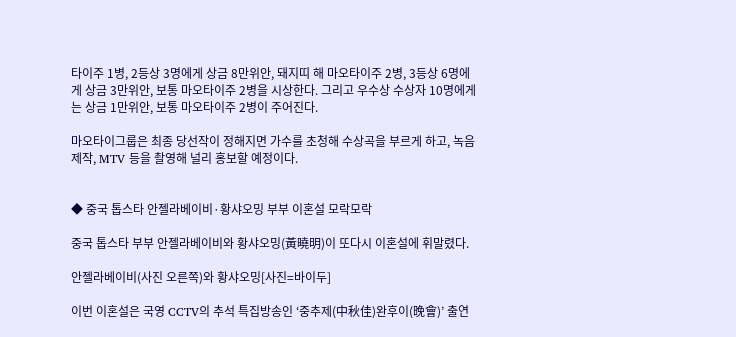타이주 1병, 2등상 3명에게 상금 8만위안, 돼지띠 해 마오타이주 2병, 3등상 6명에게 상금 3만위안, 보통 마오타이주 2병을 시상한다. 그리고 우수상 수상자 10명에게는 상금 1만위안, 보통 마오타이주 2병이 주어진다.

마오타이그룹은 최종 당선작이 정해지면 가수를 초청해 수상곡을 부르게 하고, 녹음 제작, MTV 등을 촬영해 널리 홍보할 예정이다.


◆ 중국 톱스타 안젤라베이비·황샤오밍 부부 이혼설 모락모락

중국 톱스타 부부 안젤라베이비와 황샤오밍(黃曉明)이 또다시 이혼설에 휘말렸다.

안젤라베이비(사진 오른쪽)와 황샤오밍[사진=바이두]

이번 이혼설은 국영 CCTV의 추석 특집방송인 ‘중추제(中秋佳)완후이(晚會)’ 출연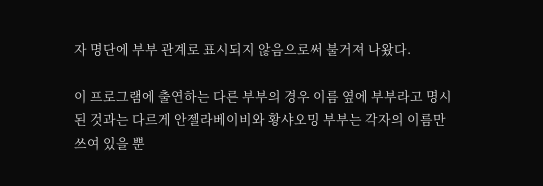자 명단에 부부 관계로 표시되지 않음으로써 불거져 나왔다.

이 프로그램에 출연하는 다른 부부의 경우 이름 옆에 부부라고 명시된 것과는 다르게 안젤라베이비와 황샤오밍 부부는 각자의 이름만 쓰여 있을 뿐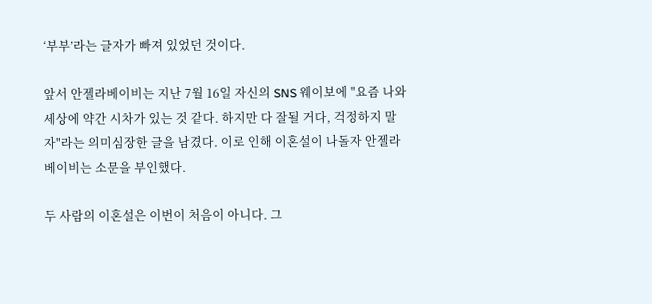‘부부’라는 글자가 빠져 있었던 것이다.

앞서 안젤라베이비는 지난 7월 16일 자신의 SNS 웨이보에 "요즘 나와 세상에 약간 시차가 있는 것 같다. 하지만 다 잘될 거다, 걱정하지 말자"라는 의미심장한 글을 남겼다. 이로 인해 이혼설이 나돌자 안젤라베이비는 소문을 부인했다.

두 사람의 이혼설은 이번이 처음이 아니다. 그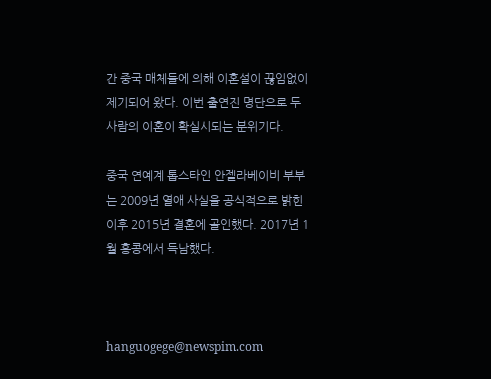간 중국 매체들에 의해 이혼설이 끊임없이 제기되어 왔다. 이번 출연진 명단으로 두 사람의 이혼이 확실시되는 분위기다.

중국 연예계 톱스타인 안젤라베이비 부부는 2009년 열애 사실을 공식적으로 밝힌 이후 2015년 결혼에 골인했다. 2017년 1월 홍콩에서 득남했다.



hanguogege@newspim.com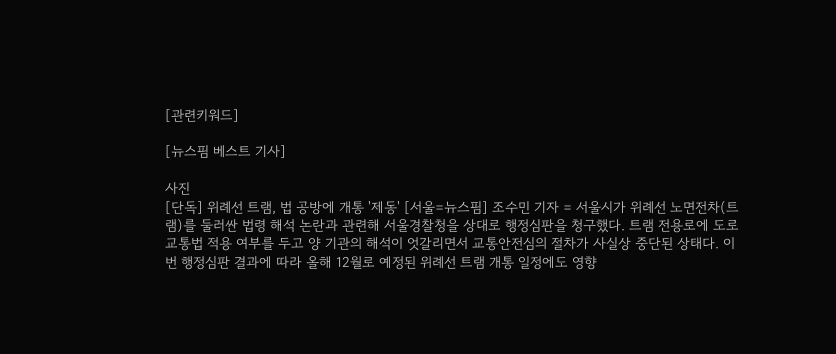[관련키워드]

[뉴스핌 베스트 기사]

사진
[단독] 위례선 트램, 법 공방에 개통 '제동' [서울=뉴스핌] 조수민 기자 = 서울시가 위례선 노면전차(트램)를 둘러싼 법령 해석 논란과 관련해 서울경찰청을 상대로 행정심판을 청구했다. 트램 전용로에 도로교통법 적용 여부를 두고 양 기관의 해석이 엇갈리면서 교통안전심의 절차가 사실상 중단된 상태다. 이번 행정심판 결과에 따라 올해 12월로 예정된 위례선 트램 개통 일정에도 영향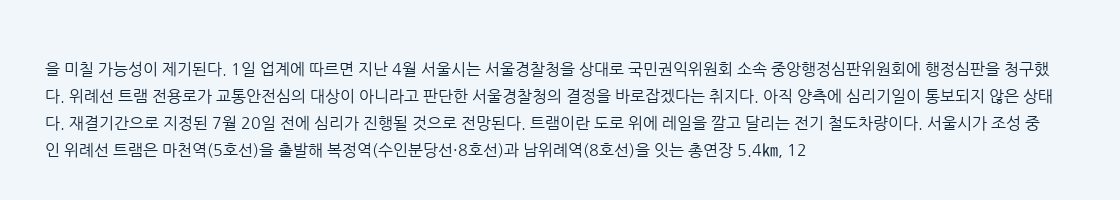을 미칠 가능성이 제기된다. 1일 업계에 따르면 지난 4월 서울시는 서울경찰청을 상대로 국민권익위원회 소속 중앙행정심판위원회에 행정심판을 청구했다. 위례선 트램 전용로가 교통안전심의 대상이 아니라고 판단한 서울경찰청의 결정을 바로잡겠다는 취지다. 아직 양측에 심리기일이 통보되지 않은 상태다. 재결기간으로 지정된 7월 20일 전에 심리가 진행될 것으로 전망된다. 트램이란 도로 위에 레일을 깔고 달리는 전기 철도차량이다. 서울시가 조성 중인 위례선 트램은 마천역(5호선)을 출발해 복정역(수인분당선·8호선)과 남위례역(8호선)을 잇는 총연장 5.4㎞, 12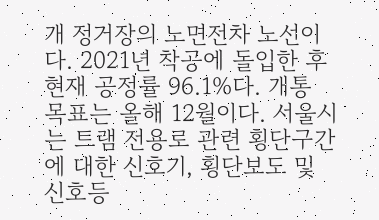개 정거장의 노면전차 노선이다. 2021년 착공에 돌입한 후 현재 공정률 96.1%다. 개통 목표는 올해 12월이다. 서울시는 트램 전용로 관련 횡단구간에 대한 신호기, 횡단보도 및 신호등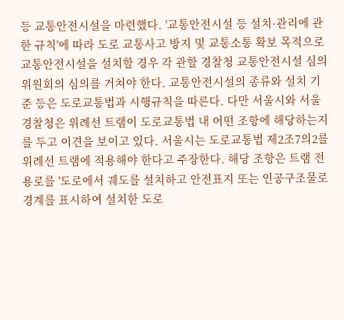등 교통안전시설을 마련했다. '교통안전시설 등 설치·관리에 관한 규칙'에 따라 도로 교통사고 방지 및 교통소통 확보 목적으로 교통안전시설을 설치할 경우 각 관할 경찰청 교통안전시설 심의위원회의 심의를 거쳐야 한다. 교통안전시설의 종류와 설치 기준 등은 도로교통법과 시행규칙을 따른다. 다만 서울시와 서울경찰청은 위례선 트램이 도로교통법 내 어떤 조항에 해당하는지를 두고 이견을 보이고 있다. 서울시는 도로교통법 제2조7의2를 위례선 트램에 적용해야 한다고 주장한다. 해당 조항은 트램 전용로를 '도로에서 궤도를 설치하고 안전표지 또는 인공구조물로 경계를 표시하여 설치한 도로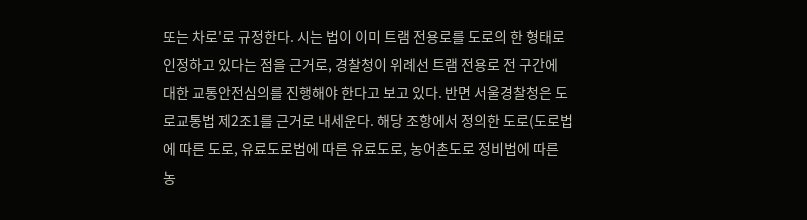또는 차로'로 규정한다. 시는 법이 이미 트램 전용로를 도로의 한 형태로 인정하고 있다는 점을 근거로, 경찰청이 위례선 트램 전용로 전 구간에 대한 교통안전심의를 진행해야 한다고 보고 있다. 반면 서울경찰청은 도로교통법 제2조1를 근거로 내세운다. 해당 조항에서 정의한 도로(도로법에 따른 도로, 유료도로법에 따른 유료도로, 농어촌도로 정비법에 따른 농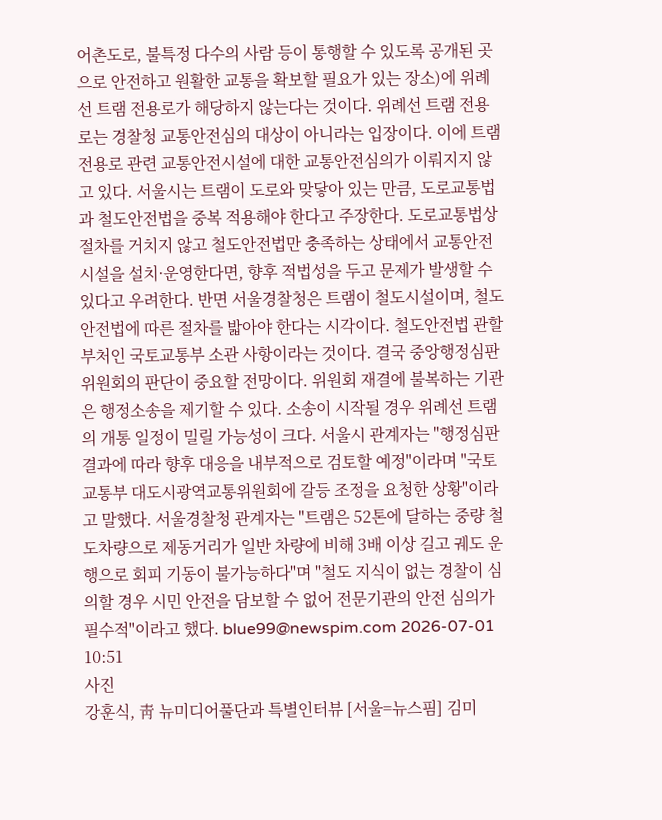어촌도로, 불특정 다수의 사람 등이 통행할 수 있도록 공개된 곳으로 안전하고 원활한 교통을 확보할 필요가 있는 장소)에 위례선 트램 전용로가 해당하지 않는다는 것이다. 위례선 트램 전용로는 경찰청 교통안전심의 대상이 아니라는 입장이다. 이에 트램 전용로 관련 교통안전시설에 대한 교통안전심의가 이뤄지지 않고 있다. 서울시는 트램이 도로와 맞닿아 있는 만큼, 도로교통법과 철도안전법을 중복 적용해야 한다고 주장한다. 도로교통법상 절차를 거치지 않고 철도안전법만 충족하는 상태에서 교통안전시설을 설치·운영한다면, 향후 적법성을 두고 문제가 발생할 수 있다고 우려한다. 반면 서울경찰청은 트램이 철도시설이며, 철도안전법에 따른 절차를 밟아야 한다는 시각이다. 철도안전법 관할 부처인 국토교통부 소관 사항이라는 것이다. 결국 중앙행정심판위원회의 판단이 중요할 전망이다. 위원회 재결에 불복하는 기관은 행정소송을 제기할 수 있다. 소송이 시작될 경우 위례선 트램의 개통 일정이 밀릴 가능성이 크다. 서울시 관계자는 "행정심판 결과에 따라 향후 대응을 내부적으로 검토할 예정"이라며 "국토교통부 대도시광역교통위원회에 갈등 조정을 요청한 상황"이라고 말했다. 서울경찰청 관계자는 "트램은 52톤에 달하는 중량 철도차량으로 제동거리가 일반 차량에 비해 3배 이상 길고 궤도 운행으로 회피 기동이 불가능하다"며 "철도 지식이 없는 경찰이 심의할 경우 시민 안전을 담보할 수 없어 전문기관의 안전 심의가 필수적"이라고 했다. blue99@newspim.com 2026-07-01 10:51
사진
강훈식, 靑 뉴미디어풀단과 특별인터뷰 [서울=뉴스핌] 김미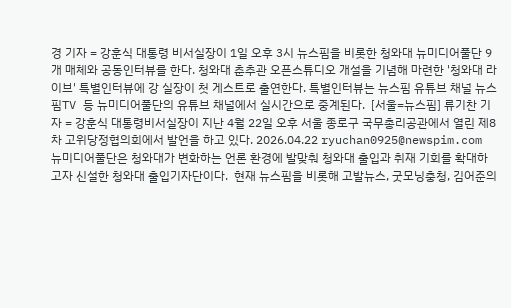경 기자 = 강훈식 대통령 비서실장이 1일 오후 3시 뉴스핌을 비롯한 청와대 뉴미디어풀단 9개 매체와 공동인터뷰를 한다. 청와대 춘추관 오픈스튜디오 개설을 기념해 마련한 '청와대 라이브' 특별인터뷰에 강 실장이 첫 게스트로 출연한다. 특별인터뷰는 뉴스핌 유튜브 채널 뉴스핌TV 등 뉴미디어풀단의 유튜브 채널에서 실시간으로 중계된다.  [서울=뉴스핌] 류기찬 기자 = 강훈식 대통령비서실장이 지난 4월 22일 오후 서울 종로구 국무총리공관에서 열린 제8차 고위당정협의회에서 발언을 하고 있다. 2026.04.22 ryuchan0925@newspim.com 뉴미디어풀단은 청와대가 변화하는 언론 환경에 발맞춰 청와대 출입과 취재 기회를 확대하고자 신설한 청와대 출입기자단이다.  현재 뉴스핌을 비롯해 고발뉴스, 굿모닝충청, 김어준의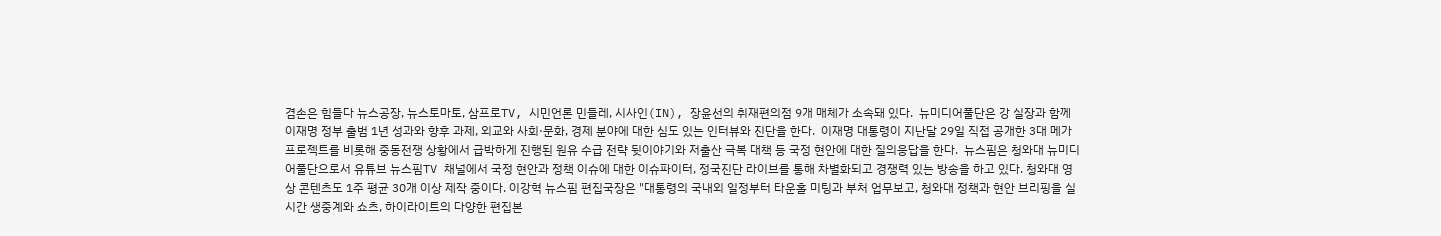겸손은 힘들다 뉴스공장, 뉴스토마토, 삼프로TV, 시민언론 민들레, 시사인(IN), 장윤선의 취재편의점 9개 매체가 소속돼 있다.  뉴미디어풀단은 강 실장과 함께 이재명 정부 출범 1년 성과와 향후 과제, 외교와 사회·문화, 경제 분야에 대한 심도 있는 인터뷰와 진단을 한다.  이재명 대통령이 지난달 29일 직접 공개한 3대 메가 프로젝트를 비롯해 중동전쟁 상황에서 급박하게 진행된 원유 수급 전략 뒷이야기와 저출산 극복 대책 등 국정 현안에 대한 질의응답을 한다.  뉴스핌은 청와대 뉴미디어풀단으로서 유튜브 뉴스핌TV 채널에서 국정 현안과 정책 이슈에 대한 이슈파이터, 정국진단 라이브를 통해 차별화되고 경쟁력 있는 방송을 하고 있다. 청와대 영상 콘텐츠도 1주 평균 30개 이상 제작 중이다. 이강혁 뉴스핌 편집국장은 "대통령의 국내외 일정부터 타운홀 미팅과 부처 업무보고, 청와대 정책과 현안 브리핑을 실시간 생중계와 쇼츠, 하이라이트의 다양한 편집본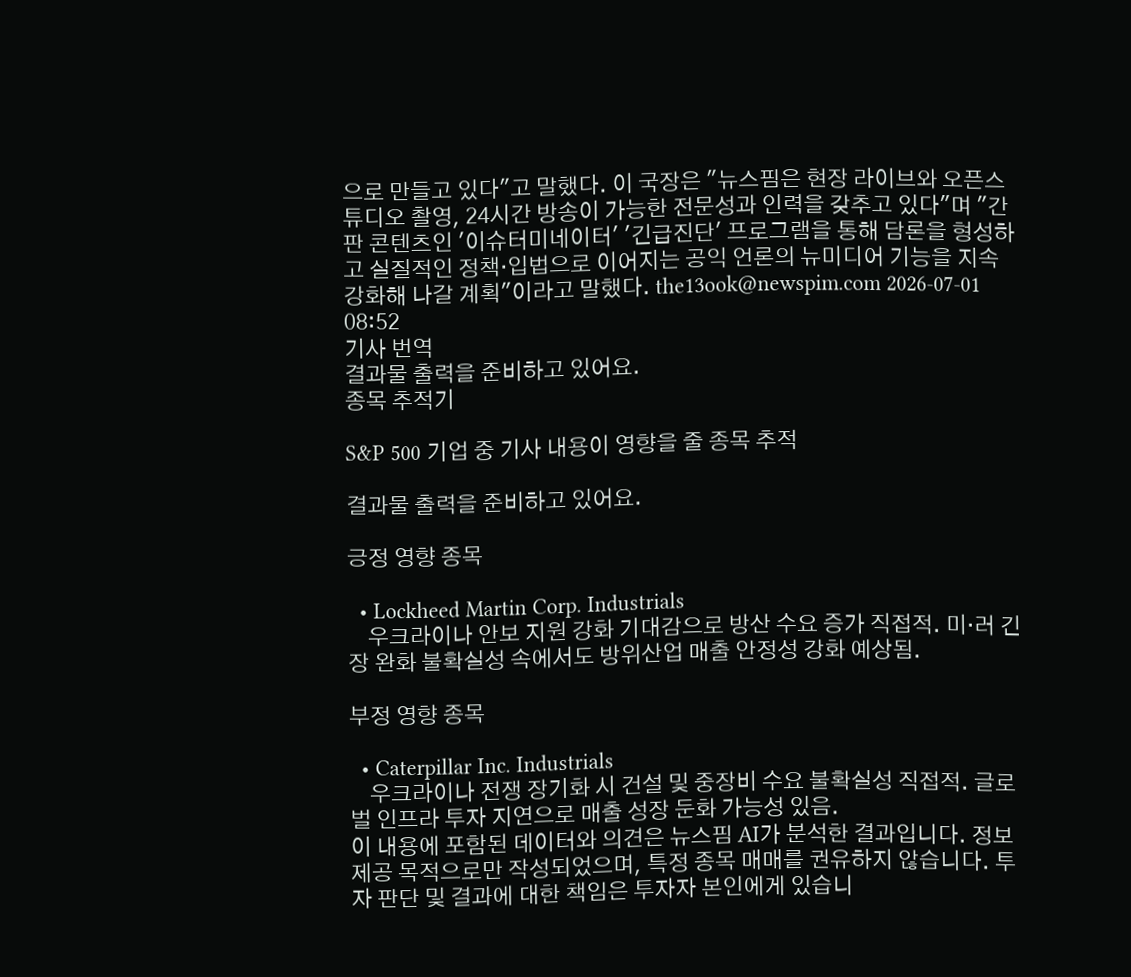으로 만들고 있다"고 말했다. 이 국장은 "뉴스핌은 현장 라이브와 오픈스튜디오 촬영, 24시간 방송이 가능한 전문성과 인력을 갖추고 있다"며 "간판 콘텐츠인 '이슈터미네이터' '긴급진단' 프로그램을 통해 담론을 형성하고 실질적인 정책·입법으로 이어지는 공익 언론의 뉴미디어 기능을 지속 강화해 나갈 계획"이라고 말했다. the13ook@newspim.com 2026-07-01 08:52
기사 번역
결과물 출력을 준비하고 있어요.
종목 추적기

S&P 500 기업 중 기사 내용이 영향을 줄 종목 추적

결과물 출력을 준비하고 있어요.

긍정 영향 종목

  • Lockheed Martin Corp. Industrials
    우크라이나 안보 지원 강화 기대감으로 방산 수요 증가 직접적. 미·러 긴장 완화 불확실성 속에서도 방위산업 매출 안정성 강화 예상됨.

부정 영향 종목

  • Caterpillar Inc. Industrials
    우크라이나 전쟁 장기화 시 건설 및 중장비 수요 불확실성 직접적. 글로벌 인프라 투자 지연으로 매출 성장 둔화 가능성 있음.
이 내용에 포함된 데이터와 의견은 뉴스핌 AI가 분석한 결과입니다. 정보 제공 목적으로만 작성되었으며, 특정 종목 매매를 권유하지 않습니다. 투자 판단 및 결과에 대한 책임은 투자자 본인에게 있습니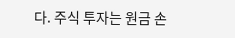다. 주식 투자는 원금 손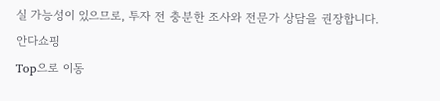실 가능성이 있으므로, 투자 전 충분한 조사와 전문가 상담을 권장합니다.
안다쇼핑
Top으로 이동